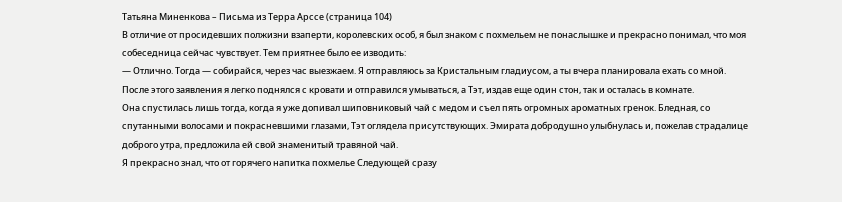Татьяна Миненкова – Письма из Терра Арссе (страница 104)
В отличие от просидевших полжизни взаперти, королевских особ, я был знаком с похмельем не понаслышке и прекрасно понимал, что моя собеседница сейчас чувствует. Тем приятнее было ее изводить:
— Отлично. Тогда — собирайся, через час выезжаем. Я отправляюсь за Кристальным гладиусом, а ты вчера планировала ехать со мной.
После этого заявления я легко поднялся с кровати и отправился умываться, а Тэт, издав еще один стон, так и осталась в комнате.
Она спустилась лишь тогда, когда я уже допивал шиповниковый чай с медом и съел пять огромных ароматных гренок. Бледная, со спутанными волосами и покрасневшими глазами, Тэт оглядела присутствующих. Эмирата добродушно улыбнулась и, пожелав страдалице доброго утра, предложила ей свой знаменитый травяной чай.
Я прекрасно знал, что от горячего напитка похмелье Следующей сразу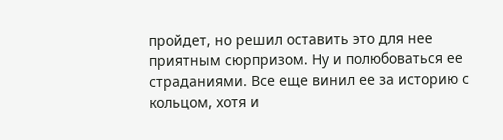пройдет, но решил оставить это для нее приятным сюрпризом. Ну и полюбоваться ее страданиями. Все еще винил ее за историю с кольцом, хотя и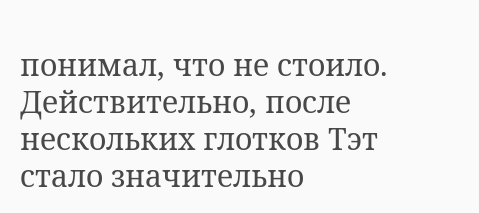понимал, что не стоило.
Действительно, после нескольких глотков Тэт стало значительно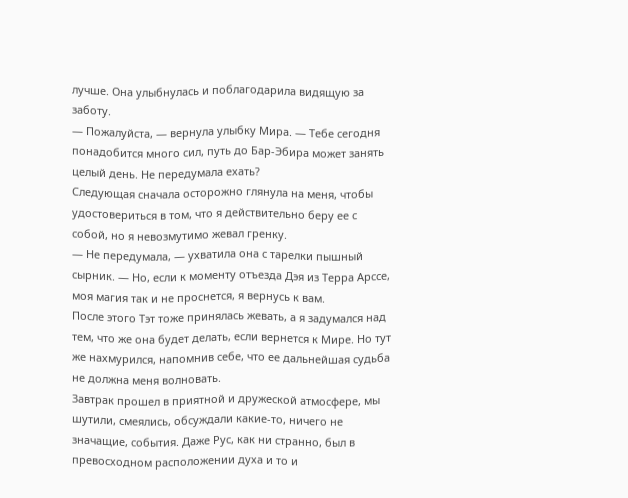лучше. Она улыбнулась и поблагодарила видящую за заботу.
— Пожалуйста, — вернула улыбку Мира. — Тебе сегодня понадобится много сил, путь до Бар-Эбира может занять целый день. Не передумала ехать?
Следующая сначала осторожно глянула на меня, чтобы удостовериться в том, что я действительно беру ее с собой, но я невозмутимо жевал гренку.
— Не передумала, — ухватила она с тарелки пышный сырник. — Но, если к моменту отъезда Дэя из Терра Арссе, моя магия так и не проснется, я вернусь к вам.
После этого Тэт тоже принялась жевать, а я задумался над тем, что же она будет делать, если вернется к Мире. Но тут же нахмурился, напомнив себе, что ее дальнейшая судьба не должна меня волновать.
Завтрак прошел в приятной и дружеской атмосфере, мы шутили, смеялись, обсуждали какие-то, ничего не значащие, события. Даже Рус, как ни странно, был в превосходном расположении духа и то и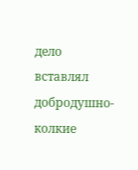дело вставлял добродушно-колкие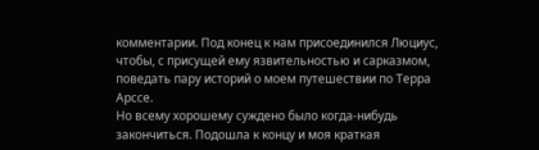комментарии. Под конец к нам присоединился Люциус, чтобы, с присущей ему язвительностью и сарказмом, поведать пару историй о моем путешествии по Терра Арссе.
Но всему хорошему суждено было когда-нибудь закончиться. Подошла к концу и моя краткая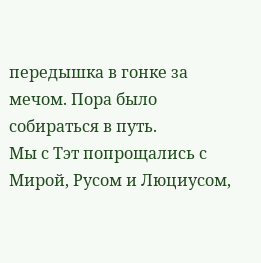передышка в гонке за мечом. Пора было собираться в путь.
Мы с Тэт попрощались с Мирой, Русом и Люциусом,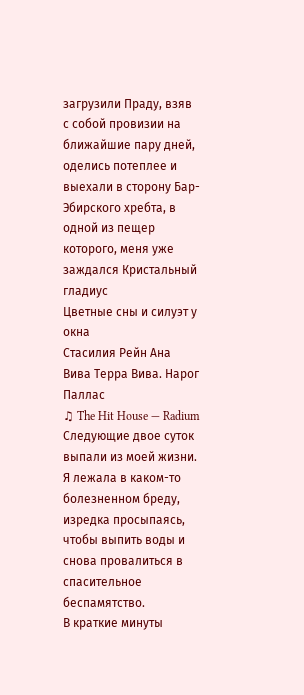загрузили Праду, взяв с собой провизии на ближайшие пару дней, оделись потеплее и выехали в сторону Бар-Эбирского хребта, в одной из пещер которого, меня уже заждался Кристальный гладиус
Цветные сны и силуэт у окна
Стасилия Рейн Ана Вива Терра Вива. Нарог Паллас
♫ The Hit House — Radium
Следующие двое суток выпали из моей жизни. Я лежала в каком-то болезненном бреду, изредка просыпаясь, чтобы выпить воды и снова провалиться в спасительное беспамятство.
В краткие минуты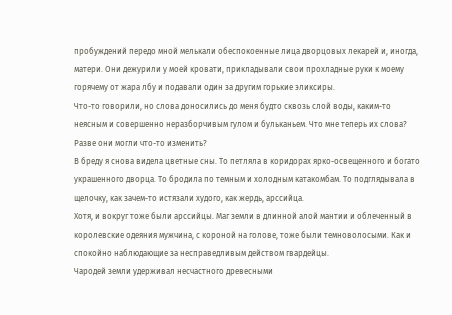пробуждений передо мной мелькали обеспокоенные лица дворцовых лекарей и, иногда, матери. Они дежурили у моей кровати, прикладывали свои прохладные руки к моему горячему от жара лбу и подавали один за другим горькие эликсиры.
Что-то говорили, но слова доносились до меня будто сквозь слой воды, каким-то неясным и совершенно неразборчивым гулом и бульканьем. Что мне теперь их слова? Разве они могли что-то изменить?
В бреду я снова видела цветные сны. То петляла в коридорах ярко-освещенного и богато украшенного дворца. То бродила по темным и холодным катакомбам. То подглядывала в щелочку, как зачем-то истязали худого, как жердь, арссийца.
Хотя, и вокруг тоже были арссийцы. Маг земли в длинной алой мантии и облеченный в королевские одеяния мужчина, с короной на голове, тоже были темноволосыми. Как и спокойно наблюдающие за несправедливым действом гвардейцы.
Чародей земли удерживал несчастного древесными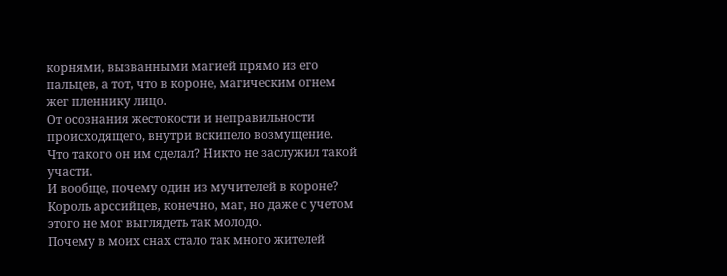корнями, вызванными магией прямо из его пальцев, а тот, что в короне, магическим огнем жег пленнику лицо.
От осознания жестокости и неправильности происходящего, внутри вскипело возмущение. Что такого он им сделал? Никто не заслужил такой участи.
И вообще, почему один из мучителей в короне? Король арссийцев, конечно, маг, но даже с учетом этого не мог выглядеть так молодо.
Почему в моих снах стало так много жителей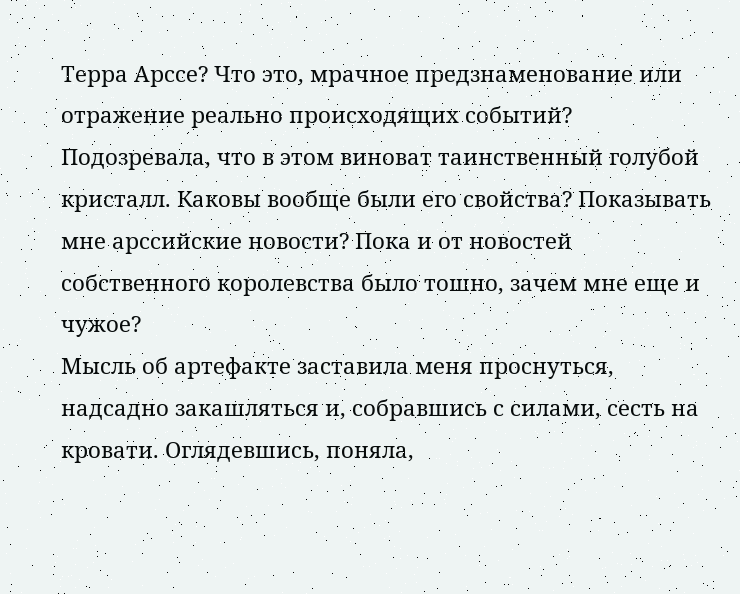Терра Арссе? Что это, мрачное предзнаменование или отражение реально происходящих событий?
Подозревала, что в этом виноват таинственный голубой кристалл. Каковы вообще были его свойства? Показывать мне арссийские новости? Пока и от новостей собственного королевства было тошно, зачем мне еще и чужое?
Мысль об артефакте заставила меня проснуться, надсадно закашляться и, собравшись с силами, сесть на кровати. Оглядевшись, поняла,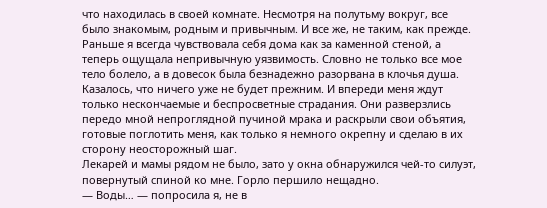что находилась в своей комнате. Несмотря на полутьму вокруг, все было знакомым, родным и привычным. И все же, не таким, как прежде.
Раньше я всегда чувствовала себя дома как за каменной стеной, а теперь ощущала непривычную уязвимость. Словно не только все мое тело болело, а в довесок была безнадежно разорвана в клочья душа.
Казалось, что ничего уже не будет прежним. И впереди меня ждут только нескончаемые и беспросветные страдания. Они разверзлись передо мной непроглядной пучиной мрака и раскрыли свои объятия, готовые поглотить меня, как только я немного окрепну и сделаю в их сторону неосторожный шаг.
Лекарей и мамы рядом не было, зато у окна обнаружился чей-то силуэт, повернутый спиной ко мне. Горло першило нещадно.
— Воды… — попросила я, не в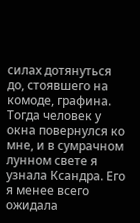силах дотянуться до, стоявшего на комоде, графина.
Тогда человек у окна повернулся ко мне, и в сумрачном лунном свете я узнала Ксандра. Его я менее всего ожидала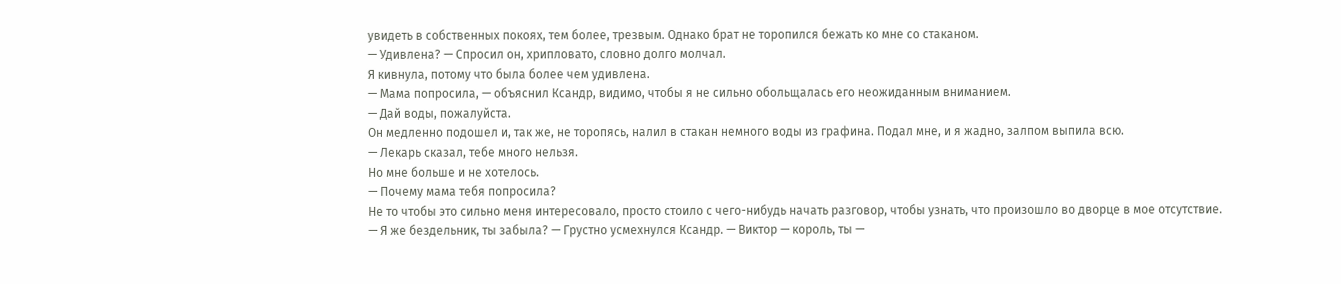увидеть в собственных покоях, тем более, трезвым. Однако брат не торопился бежать ко мне со стаканом.
— Удивлена? — Спросил он, хрипловато, словно долго молчал.
Я кивнула, потому что была более чем удивлена.
— Мама попросила, — объяснил Ксандр, видимо, чтобы я не сильно обольщалась его неожиданным вниманием.
— Дай воды, пожалуйста.
Он медленно подошел и, так же, не торопясь, налил в стакан немного воды из графина. Подал мне, и я жадно, залпом выпила всю.
— Лекарь сказал, тебе много нельзя.
Но мне больше и не хотелось.
— Почему мама тебя попросила?
Не то чтобы это сильно меня интересовало, просто стоило с чего-нибудь начать разговор, чтобы узнать, что произошло во дворце в мое отсутствие.
— Я же бездельник, ты забыла? — Грустно усмехнулся Ксандр. — Виктор — король, ты —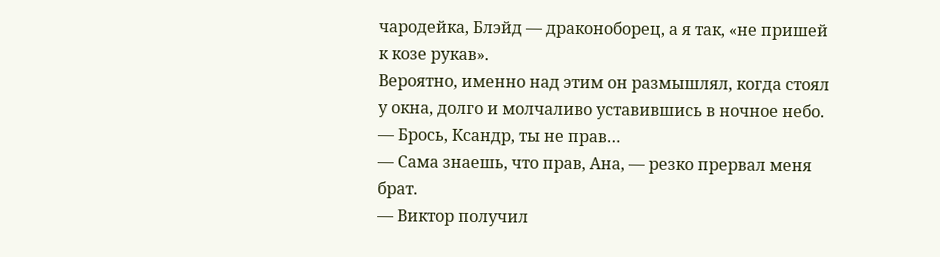чародейка, Блэйд — драконоборец, а я так, «не пришей к козе рукав».
Вероятно, именно над этим он размышлял, когда стоял у окна, долго и молчаливо уставившись в ночное небо.
— Брось, Ксандр, ты не прав…
— Сама знаешь, что прав, Ана, — резко прервал меня брат.
— Виктор получил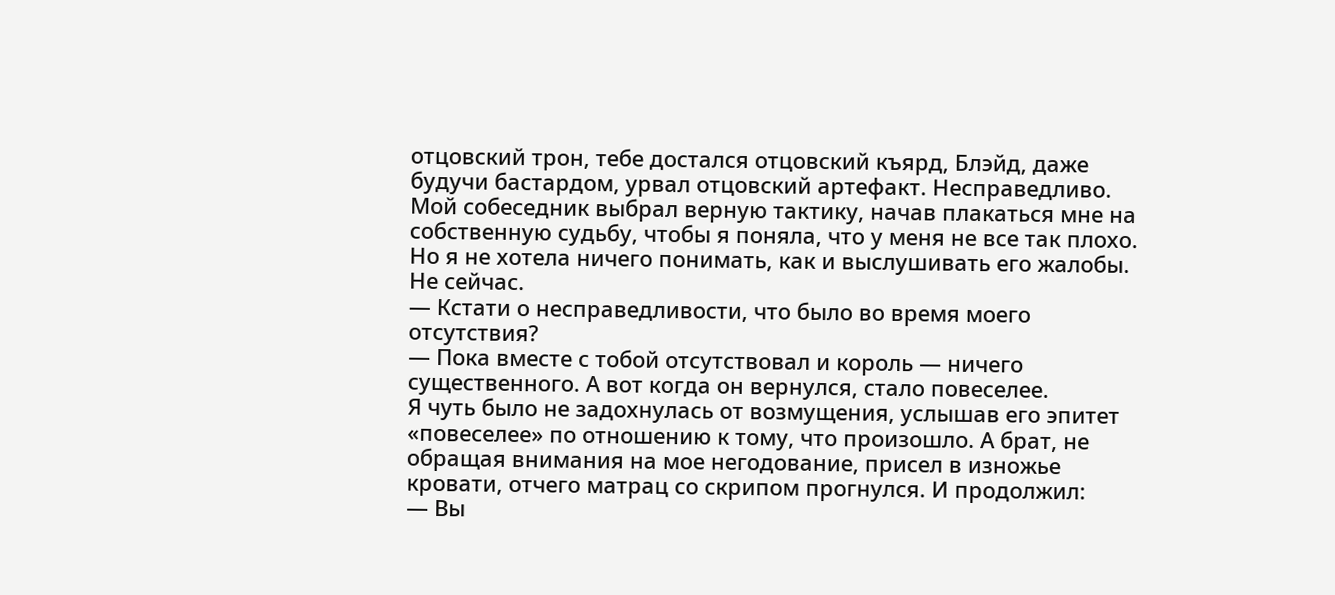отцовский трон, тебе достался отцовский къярд, Блэйд, даже будучи бастардом, урвал отцовский артефакт. Несправедливо.
Мой собеседник выбрал верную тактику, начав плакаться мне на собственную судьбу, чтобы я поняла, что у меня не все так плохо. Но я не хотела ничего понимать, как и выслушивать его жалобы. Не сейчас.
— Кстати о несправедливости, что было во время моего отсутствия?
— Пока вместе с тобой отсутствовал и король — ничего существенного. А вот когда он вернулся, стало повеселее.
Я чуть было не задохнулась от возмущения, услышав его эпитет «повеселее» по отношению к тому, что произошло. А брат, не обращая внимания на мое негодование, присел в изножье кровати, отчего матрац со скрипом прогнулся. И продолжил:
— Вы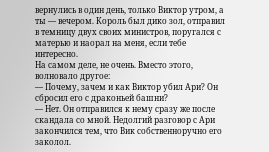вернулись в один день, только Виктор утром, а ты — вечером. Король был дико зол, отправил в темницу двух своих министров, поругался с матерью и наорал на меня, если тебе интересно.
На самом деле, не очень. Вместо этого, волновало другое:
— Почему, зачем и как Виктор убил Ари? Он сбросил его с драконьей башни?
— Нет. Он отправился к нему сразу же после скандала со мной. Недолгий разговор с Ари закончился тем, что Вик собственноручно его заколол.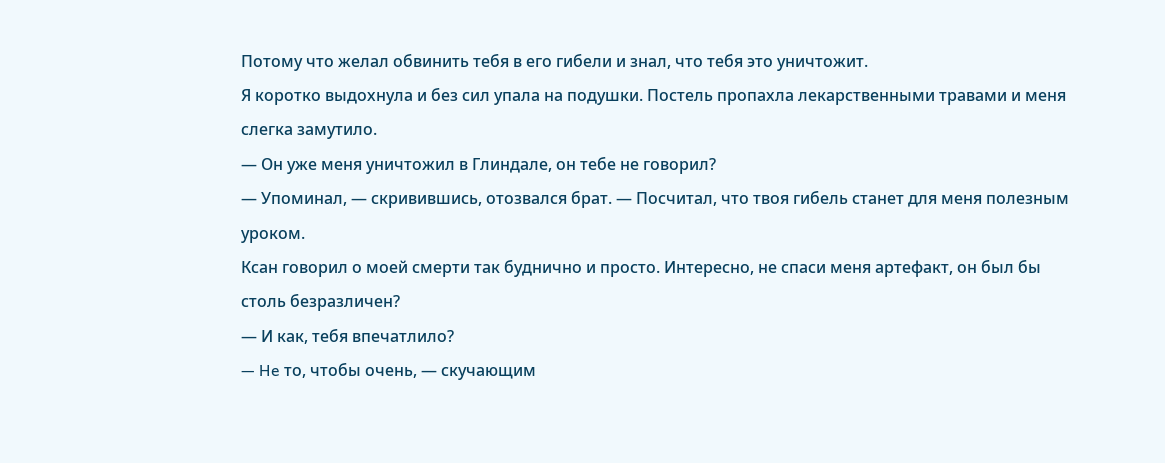Потому что желал обвинить тебя в его гибели и знал, что тебя это уничтожит.
Я коротко выдохнула и без сил упала на подушки. Постель пропахла лекарственными травами и меня слегка замутило.
— Он уже меня уничтожил в Глиндале, он тебе не говорил?
— Упоминал, — скривившись, отозвался брат. — Посчитал, что твоя гибель станет для меня полезным уроком.
Ксан говорил о моей смерти так буднично и просто. Интересно, не спаси меня артефакт, он был бы столь безразличен?
— И как, тебя впечатлило?
— He то, чтобы очень, — скучающим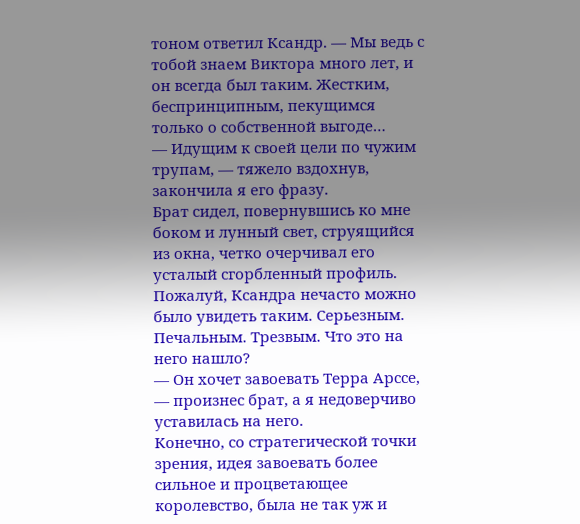тоном ответил Ксандр. — Мы ведь с тобой знаем Виктора много лет, и он всегда был таким. Жестким, беспринципным, пекущимся только о собственной выгоде…
— Идущим к своей цели по чужим трупам, — тяжело вздохнув, закончила я его фразу.
Брат сидел, повернувшись ко мне боком и лунный свет, струящийся из окна, четко очерчивал его усталый сгорбленный профиль. Пожалуй, Ксандра нечасто можно было увидеть таким. Серьезным. Печальным. Трезвым. Что это на него нашло?
— Он хочет завоевать Терра Арссе, — произнес брат, а я недоверчиво уставилась на него.
Конечно, со стратегической точки зрения, идея завоевать более сильное и процветающее королевство, была не так уж и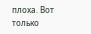плоха. Вот только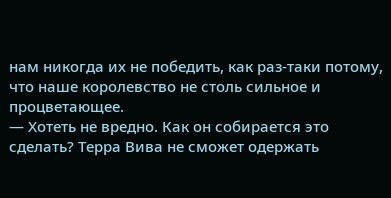нам никогда их не победить, как раз-таки потому, что наше королевство не столь сильное и процветающее.
— Хотеть не вредно. Как он собирается это сделать? Терра Вива не сможет одержать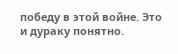победу в этой войне. Это и дураку понятно.